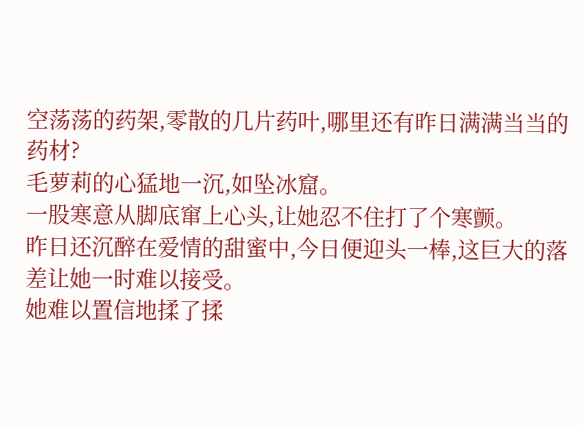空荡荡的药架,零散的几片药叶,哪里还有昨日满满当当的药材?
毛萝莉的心猛地一沉,如坠冰窟。
一股寒意从脚底窜上心头,让她忍不住打了个寒颤。
昨日还沉醉在爱情的甜蜜中,今日便迎头一棒,这巨大的落差让她一时难以接受。
她难以置信地揉了揉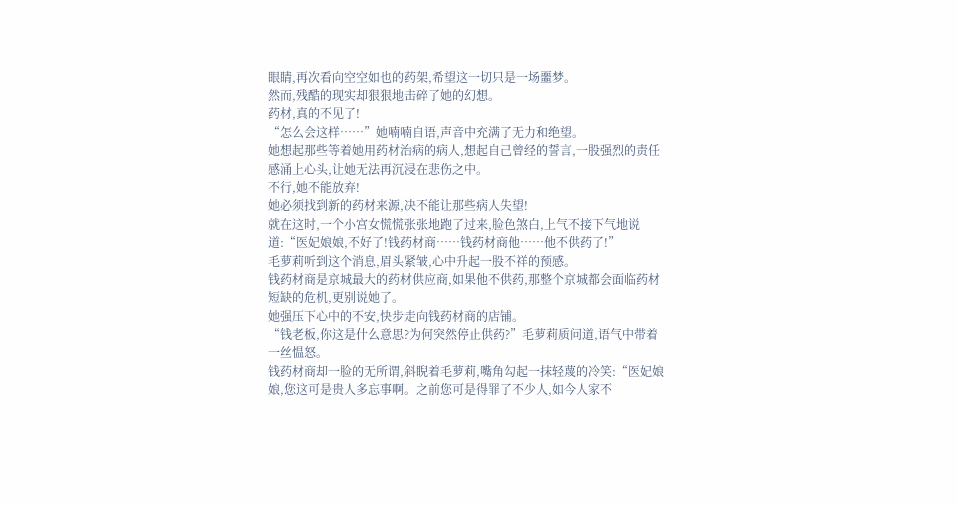眼睛,再次看向空空如也的药架,希望这一切只是一场噩梦。
然而,残酷的现实却狠狠地击碎了她的幻想。
药材,真的不见了!
“怎么会这样……”她喃喃自语,声音中充满了无力和绝望。
她想起那些等着她用药材治病的病人,想起自己曾经的誓言,一股强烈的责任感涌上心头,让她无法再沉浸在悲伤之中。
不行,她不能放弃!
她必须找到新的药材来源,决不能让那些病人失望!
就在这时,一个小宫女慌慌张张地跑了过来,脸色煞白,上气不接下气地说道:“医妃娘娘,不好了!钱药材商……钱药材商他……他不供药了!”
毛萝莉听到这个消息,眉头紧皱,心中升起一股不祥的预感。
钱药材商是京城最大的药材供应商,如果他不供药,那整个京城都会面临药材短缺的危机,更别说她了。
她强压下心中的不安,快步走向钱药材商的店铺。
“钱老板,你这是什么意思?为何突然停止供药?”毛萝莉质问道,语气中带着一丝愠怒。
钱药材商却一脸的无所谓,斜睨着毛萝莉,嘴角勾起一抹轻蔑的冷笑:“医妃娘娘,您这可是贵人多忘事啊。之前您可是得罪了不少人,如今人家不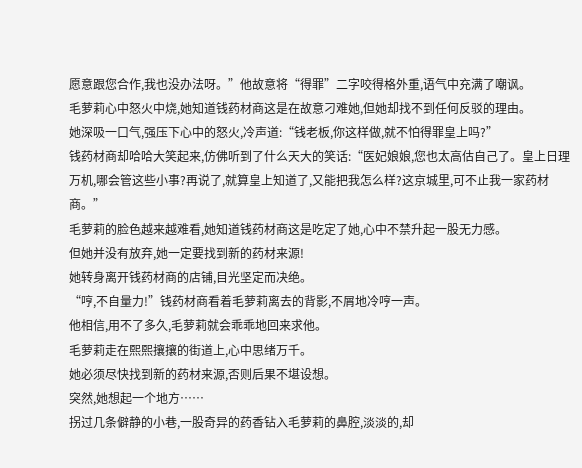愿意跟您合作,我也没办法呀。”他故意将“得罪”二字咬得格外重,语气中充满了嘲讽。
毛萝莉心中怒火中烧,她知道钱药材商这是在故意刁难她,但她却找不到任何反驳的理由。
她深吸一口气,强压下心中的怒火,冷声道:“钱老板,你这样做,就不怕得罪皇上吗?”
钱药材商却哈哈大笑起来,仿佛听到了什么天大的笑话:“医妃娘娘,您也太高估自己了。皇上日理万机,哪会管这些小事?再说了,就算皇上知道了,又能把我怎么样?这京城里,可不止我一家药材商。”
毛萝莉的脸色越来越难看,她知道钱药材商这是吃定了她,心中不禁升起一股无力感。
但她并没有放弃,她一定要找到新的药材来源!
她转身离开钱药材商的店铺,目光坚定而决绝。
“哼,不自量力!”钱药材商看着毛萝莉离去的背影,不屑地冷哼一声。
他相信,用不了多久,毛萝莉就会乖乖地回来求他。
毛萝莉走在熙熙攘攘的街道上,心中思绪万千。
她必须尽快找到新的药材来源,否则后果不堪设想。
突然,她想起一个地方……
拐过几条僻静的小巷,一股奇异的药香钻入毛萝莉的鼻腔,淡淡的,却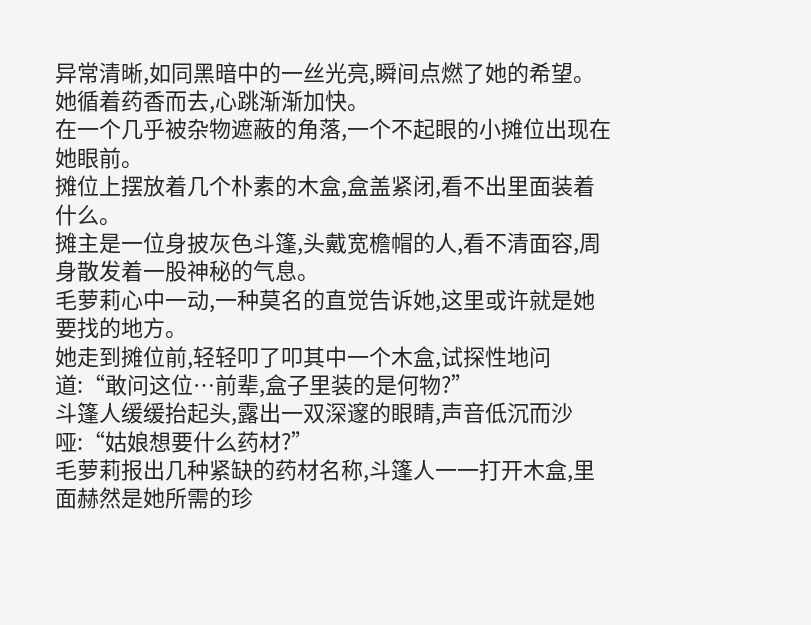异常清晰,如同黑暗中的一丝光亮,瞬间点燃了她的希望。
她循着药香而去,心跳渐渐加快。
在一个几乎被杂物遮蔽的角落,一个不起眼的小摊位出现在她眼前。
摊位上摆放着几个朴素的木盒,盒盖紧闭,看不出里面装着什么。
摊主是一位身披灰色斗篷,头戴宽檐帽的人,看不清面容,周身散发着一股神秘的气息。
毛萝莉心中一动,一种莫名的直觉告诉她,这里或许就是她要找的地方。
她走到摊位前,轻轻叩了叩其中一个木盒,试探性地问道:“敢问这位…前辈,盒子里装的是何物?”
斗篷人缓缓抬起头,露出一双深邃的眼睛,声音低沉而沙哑:“姑娘想要什么药材?”
毛萝莉报出几种紧缺的药材名称,斗篷人一一打开木盒,里面赫然是她所需的珍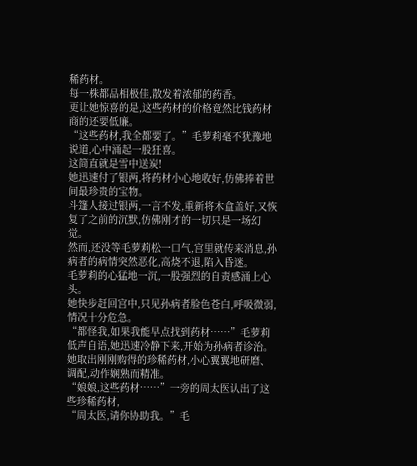稀药材。
每一株都品相极佳,散发着浓郁的药香。
更让她惊喜的是,这些药材的价格竟然比钱药材商的还要低廉。
“这些药材,我全都要了。”毛萝莉毫不犹豫地说道,心中涌起一股狂喜。
这简直就是雪中送炭!
她迅速付了银两,将药材小心地收好,仿佛捧着世间最珍贵的宝物。
斗篷人接过银两,一言不发,重新将木盒盖好,又恢复了之前的沉默,仿佛刚才的一切只是一场幻觉。
然而,还没等毛萝莉松一口气,宫里就传来消息,孙病者的病情突然恶化,高烧不退,陷入昏迷。
毛萝莉的心猛地一沉,一股强烈的自责感涌上心头。
她快步赶回宫中,只见孙病者脸色苍白,呼吸微弱,情况十分危急。
“都怪我,如果我能早点找到药材……”毛萝莉低声自语,她迅速冷静下来,开始为孙病者诊治。
她取出刚刚购得的珍稀药材,小心翼翼地研磨、调配,动作娴熟而精准。
“娘娘,这些药材……”一旁的周太医认出了这些珍稀药材,
“周太医,请你协助我。”毛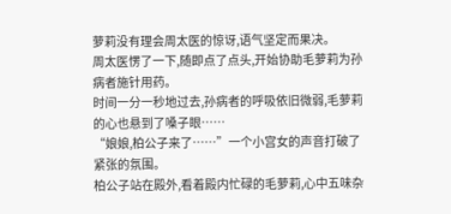萝莉没有理会周太医的惊讶,语气坚定而果决。
周太医愣了一下,随即点了点头,开始协助毛萝莉为孙病者施针用药。
时间一分一秒地过去,孙病者的呼吸依旧微弱,毛萝莉的心也悬到了嗓子眼……
“娘娘,柏公子来了……”一个小宫女的声音打破了紧张的氛围。
柏公子站在殿外,看着殿内忙碌的毛萝莉,心中五味杂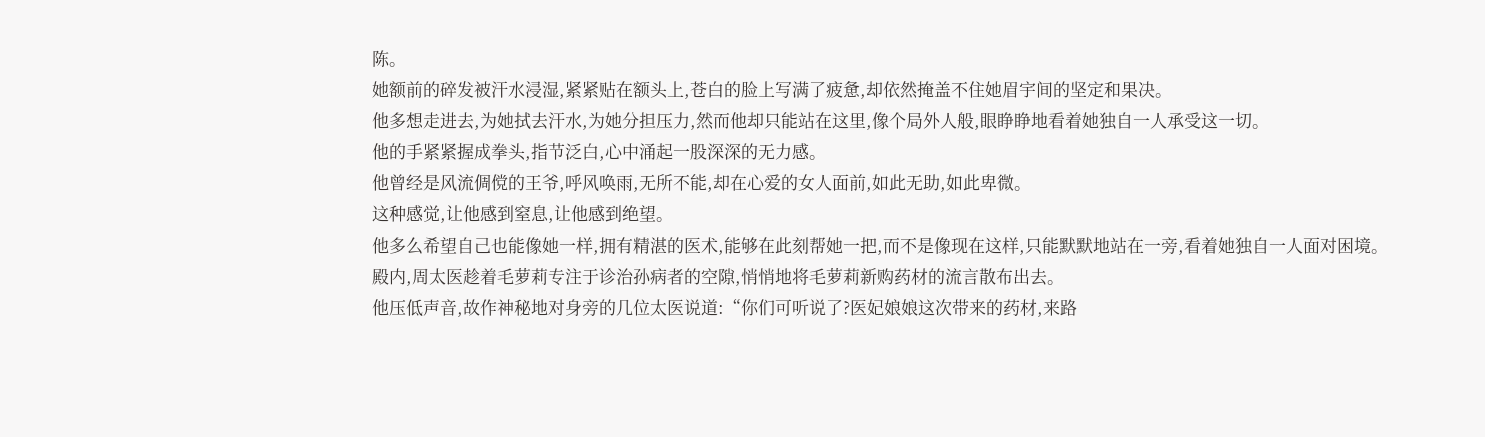陈。
她额前的碎发被汗水浸湿,紧紧贴在额头上,苍白的脸上写满了疲惫,却依然掩盖不住她眉宇间的坚定和果决。
他多想走进去,为她拭去汗水,为她分担压力,然而他却只能站在这里,像个局外人般,眼睁睁地看着她独自一人承受这一切。
他的手紧紧握成拳头,指节泛白,心中涌起一股深深的无力感。
他曾经是风流倜傥的王爷,呼风唤雨,无所不能,却在心爱的女人面前,如此无助,如此卑微。
这种感觉,让他感到窒息,让他感到绝望。
他多么希望自己也能像她一样,拥有精湛的医术,能够在此刻帮她一把,而不是像现在这样,只能默默地站在一旁,看着她独自一人面对困境。
殿内,周太医趁着毛萝莉专注于诊治孙病者的空隙,悄悄地将毛萝莉新购药材的流言散布出去。
他压低声音,故作神秘地对身旁的几位太医说道:“你们可听说了?医妃娘娘这次带来的药材,来路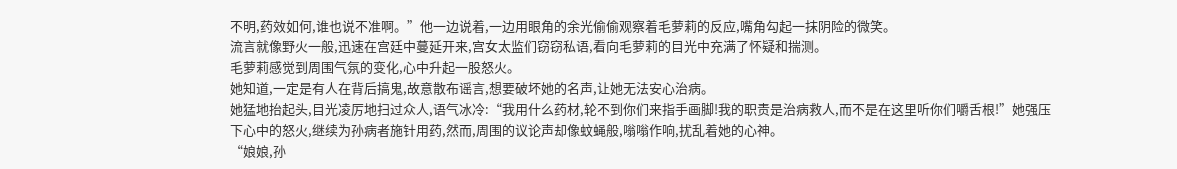不明,药效如何,谁也说不准啊。”他一边说着,一边用眼角的余光偷偷观察着毛萝莉的反应,嘴角勾起一抹阴险的微笑。
流言就像野火一般,迅速在宫廷中蔓延开来,宫女太监们窃窃私语,看向毛萝莉的目光中充满了怀疑和揣测。
毛萝莉感觉到周围气氛的变化,心中升起一股怒火。
她知道,一定是有人在背后搞鬼,故意散布谣言,想要破坏她的名声,让她无法安心治病。
她猛地抬起头,目光凌厉地扫过众人,语气冰冷:“我用什么药材,轮不到你们来指手画脚!我的职责是治病救人,而不是在这里听你们嚼舌根!”她强压下心中的怒火,继续为孙病者施针用药,然而,周围的议论声却像蚊蝇般,嗡嗡作响,扰乱着她的心神。
“娘娘,孙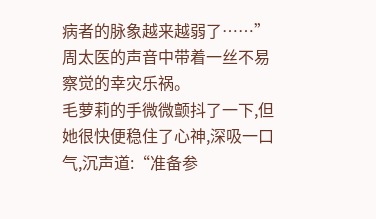病者的脉象越来越弱了……”周太医的声音中带着一丝不易察觉的幸灾乐祸。
毛萝莉的手微微颤抖了一下,但她很快便稳住了心神,深吸一口气,沉声道:“准备参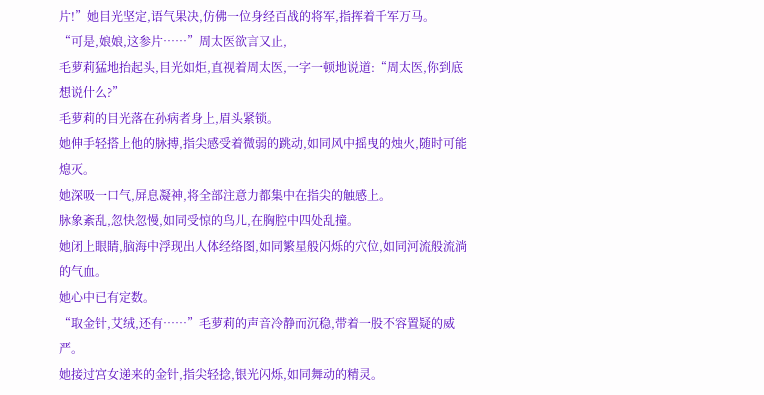片!”她目光坚定,语气果决,仿佛一位身经百战的将军,指挥着千军万马。
“可是,娘娘,这参片……”周太医欲言又止,
毛萝莉猛地抬起头,目光如炬,直视着周太医,一字一顿地说道:“周太医,你到底想说什么?”
毛萝莉的目光落在孙病者身上,眉头紧锁。
她伸手轻搭上他的脉搏,指尖感受着微弱的跳动,如同风中摇曳的烛火,随时可能熄灭。
她深吸一口气,屏息凝神,将全部注意力都集中在指尖的触感上。
脉象紊乱,忽快忽慢,如同受惊的鸟儿,在胸腔中四处乱撞。
她闭上眼睛,脑海中浮现出人体经络图,如同繁星般闪烁的穴位,如同河流般流淌的气血。
她心中已有定数。
“取金针,艾绒,还有……”毛萝莉的声音冷静而沉稳,带着一股不容置疑的威严。
她接过宫女递来的金针,指尖轻捻,银光闪烁,如同舞动的精灵。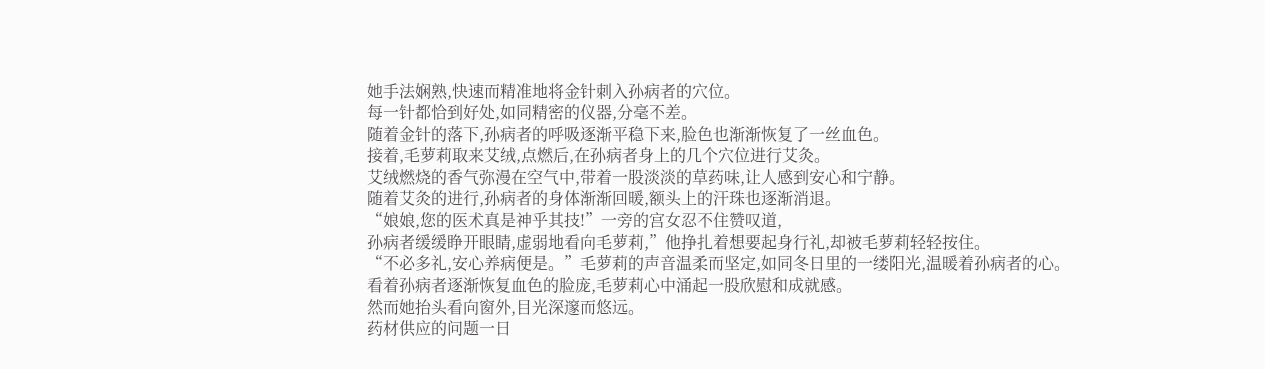她手法娴熟,快速而精准地将金针刺入孙病者的穴位。
每一针都恰到好处,如同精密的仪器,分毫不差。
随着金针的落下,孙病者的呼吸逐渐平稳下来,脸色也渐渐恢复了一丝血色。
接着,毛萝莉取来艾绒,点燃后,在孙病者身上的几个穴位进行艾灸。
艾绒燃烧的香气弥漫在空气中,带着一股淡淡的草药味,让人感到安心和宁静。
随着艾灸的进行,孙病者的身体渐渐回暖,额头上的汗珠也逐渐消退。
“娘娘,您的医术真是神乎其技!”一旁的宫女忍不住赞叹道,
孙病者缓缓睁开眼睛,虚弱地看向毛萝莉,”他挣扎着想要起身行礼,却被毛萝莉轻轻按住。
“不必多礼,安心养病便是。”毛萝莉的声音温柔而坚定,如同冬日里的一缕阳光,温暖着孙病者的心。
看着孙病者逐渐恢复血色的脸庞,毛萝莉心中涌起一股欣慰和成就感。
然而她抬头看向窗外,目光深邃而悠远。
药材供应的问题一日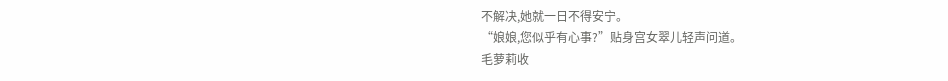不解决,她就一日不得安宁。
“娘娘,您似乎有心事?”贴身宫女翠儿轻声问道。
毛萝莉收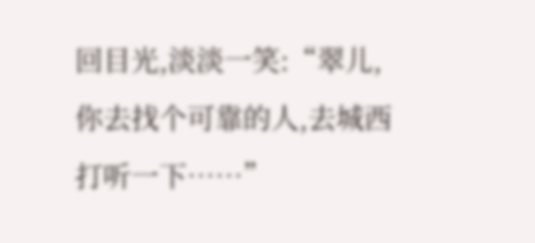回目光,淡淡一笑:“翠儿,你去找个可靠的人,去城西打听一下……”